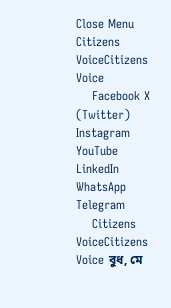Close Menu
Citizens VoiceCitizens Voice
    Facebook X (Twitter) Instagram YouTube LinkedIn WhatsApp Telegram
    Citizens VoiceCitizens Voice বুধ, মে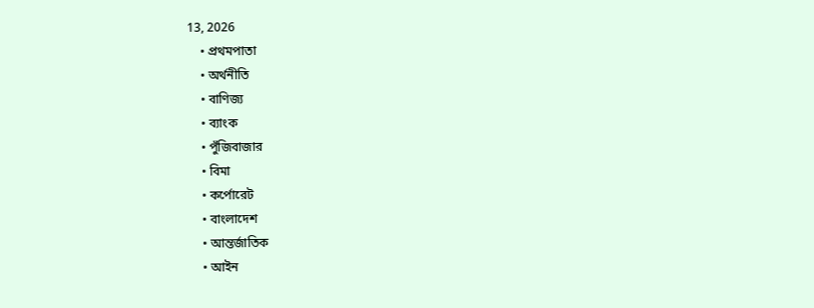13, 2026
    • প্রথমপাতা
    • অর্থনীতি
    • বাণিজ্য
    • ব্যাংক
    • পুঁজিবাজার
    • বিমা
    • কর্পোরেট
    • বাংলাদেশ
    • আন্তর্জাতিক
    • আইন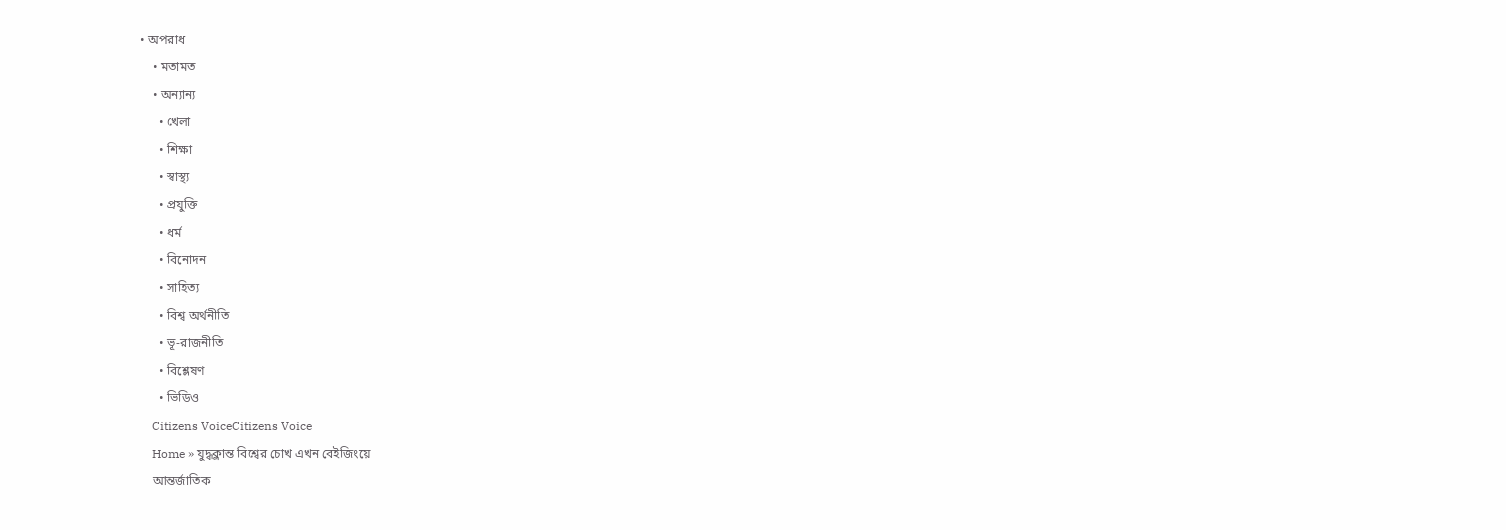• অপরাধ
    • মতামত
    • অন্যান্য
      • খেলা
      • শিক্ষা
      • স্বাস্থ্য
      • প্রযুক্তি
      • ধর্ম
      • বিনোদন
      • সাহিত্য
      • বিশ্ব অর্থনীতি
      • ভূ-রাজনীতি
      • বিশ্লেষণ
      • ভিডিও
    Citizens VoiceCitizens Voice
    Home » যুদ্ধক্লান্ত বিশ্বের চোখ এখন বেইজিংয়ে
    আন্তর্জাতিক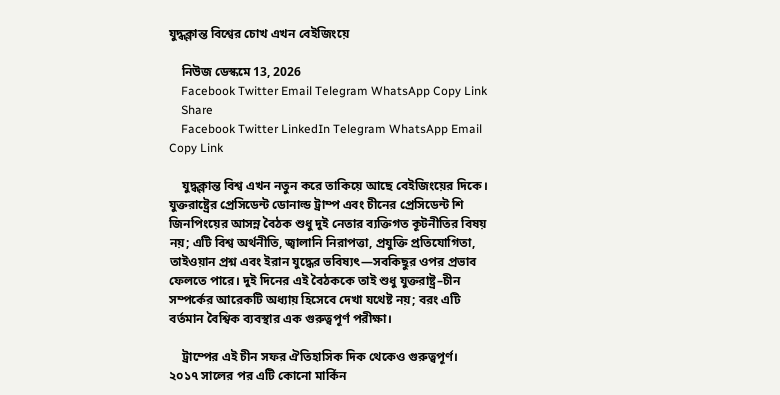যুদ্ধক্লান্ত বিশ্বের চোখ এখন বেইজিংয়ে

    নিউজ ডেস্কমে 13, 2026
    Facebook Twitter Email Telegram WhatsApp Copy Link
    Share
    Facebook Twitter LinkedIn Telegram WhatsApp Email Copy Link

    যুদ্ধক্লান্ত বিশ্ব এখন নতুন করে তাকিয়ে আছে বেইজিংয়ের দিকে। যুক্তরাষ্ট্রের প্রেসিডেন্ট ডোনাল্ড ট্রাম্প এবং চীনের প্রেসিডেন্ট শি জিনপিংয়ের আসন্ন বৈঠক শুধু দুই নেতার ব্যক্তিগত কূটনীতির বিষয় নয়; এটি বিশ্ব অর্থনীতি, জ্বালানি নিরাপত্তা, প্রযুক্তি প্রতিযোগিতা, তাইওয়ান প্রশ্ন এবং ইরান যুদ্ধের ভবিষ্যৎ—সবকিছুর ওপর প্রভাব ফেলতে পারে। দুই দিনের এই বৈঠককে তাই শুধু যুক্তরাষ্ট্র–চীন সম্পর্কের আরেকটি অধ্যায় হিসেবে দেখা যথেষ্ট নয়; বরং এটি বর্তমান বৈশ্বিক ব্যবস্থার এক গুরুত্বপূর্ণ পরীক্ষা।

    ট্রাম্পের এই চীন সফর ঐতিহাসিক দিক থেকেও গুরুত্বপূর্ণ। ২০১৭ সালের পর এটি কোনো মার্কিন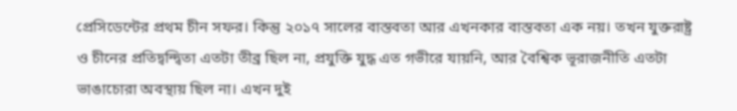প্রেসিডেন্টের প্রথম চীন সফর। কিন্তু ২০১৭ সালের বাস্তবতা আর এখনকার বাস্তবতা এক নয়। তখন যুক্তরাষ্ট্র ও চীনের প্রতিদ্বন্দ্বিতা এতটা তীব্র ছিল না, প্রযুক্তি যুদ্ধ এত গভীরে যায়নি, আর বৈশ্বিক ভূরাজনীতি এতটা ভাঙাচোরা অবস্থায় ছিল না। এখন দুই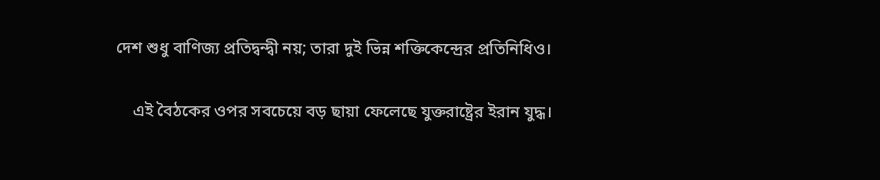দেশ শুধু বাণিজ্য প্রতিদ্বন্দ্বী নয়; তারা দুই ভিন্ন শক্তিকেন্দ্রের প্রতিনিধিও।

    এই বৈঠকের ওপর সবচেয়ে বড় ছায়া ফেলেছে যুক্তরাষ্ট্রের ইরান যুদ্ধ।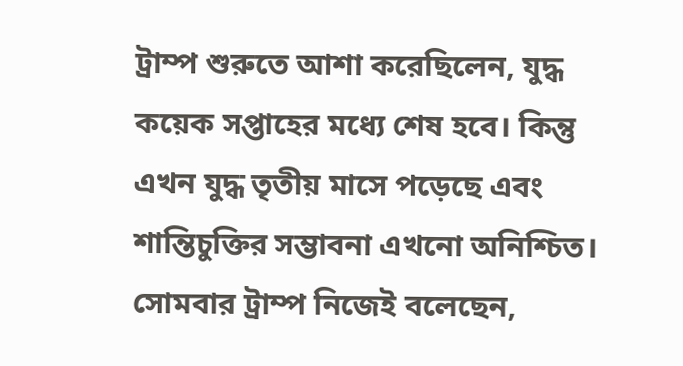ট্রাম্প শুরুতে আশা করেছিলেন, যুদ্ধ কয়েক সপ্তাহের মধ্যে শেষ হবে। কিন্তু এখন যুদ্ধ তৃতীয় মাসে পড়েছে এবং শান্তিচুক্তির সম্ভাবনা এখনো অনিশ্চিত। সোমবার ট্রাম্প নিজেই বলেছেন,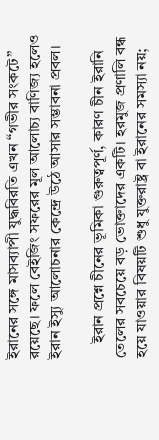ইরানের সঙ্গে মাসব্যাপী যুদ্ধবিরতি এখন “গভীর সংকটে” রয়েছে। ফলে বেইজিং সফরের মূল আলোচ্য বাণিজ্য হলেও ইরান ইস্যু আলোচনার কেন্দ্রে উঠে আসার সম্ভাবনা প্রবল।

    ইরান প্রশ্নে চীনের ভূমিকা গুরুত্বপূর্ণ, কারণ চীন ইরানি তেলের সবচেয়ে বড় ভোক্তাদের একটি। হরমুজ প্রণালি বন্ধ হয়ে যাওয়ার বিষয়টি শুধু যুক্তরাষ্ট্র বা ইরানের সমস্যা নয়;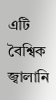এটি বৈশ্বিক জ্বালানি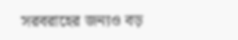সরবরাহের জন্যও বড়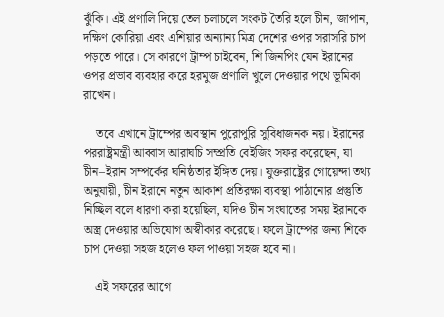ঝুঁকি। এই প্রণালি দিয়ে তেল চলাচলে সংকট তৈরি হলে চীন, জাপান, দক্ষিণ কোরিয়া এবং এশিয়ার অন্যান্য মিত্র দেশের ওপর সরাসরি চাপ পড়তে পারে। সে কারণে ট্রাম্প চাইবেন, শি জিনপিং যেন ইরানের ওপর প্রভাব ব্যবহার করে হরমুজ প্রণালি খুলে দেওয়ার পথে ভূমিকা রাখেন।

    তবে এখানে ট্রাম্পের অবস্থান পুরোপুরি সুবিধাজনক নয়। ইরানের পররাষ্ট্রমন্ত্রী আব্বাস আরাঘচি সম্প্রতি বেইজিং সফর করেছেন, যা চীন–ইরান সম্পর্কের ঘনিষ্ঠতার ইঙ্গিত দেয়। যুক্তরাষ্ট্রের গোয়েন্দা তথ্য অনুযায়ী, চীন ইরানে নতুন আকাশ প্রতিরক্ষা ব্যবস্থা পাঠানোর প্রস্তুতি নিচ্ছিল বলে ধারণা করা হয়েছিল, যদিও চীন সংঘাতের সময় ইরানকে অস্ত্র দেওয়ার অভিযোগ অস্বীকার করেছে। ফলে ট্রাম্পের জন্য শিকে চাপ দেওয়া সহজ হলেও ফল পাওয়া সহজ হবে না।

    এই সফরের আগে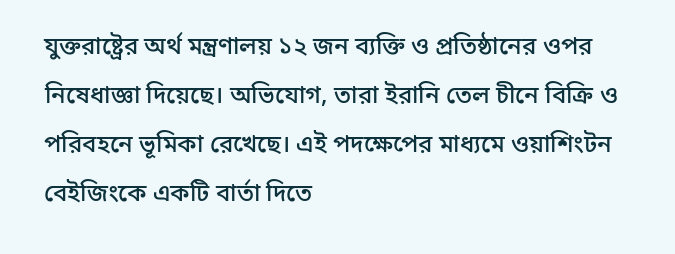যুক্তরাষ্ট্রের অর্থ মন্ত্রণালয় ১২ জন ব্যক্তি ও প্রতিষ্ঠানের ওপর নিষেধাজ্ঞা দিয়েছে। অভিযোগ, তারা ইরানি তেল চীনে বিক্রি ও পরিবহনে ভূমিকা রেখেছে। এই পদক্ষেপের মাধ্যমে ওয়াশিংটন বেইজিংকে একটি বার্তা দিতে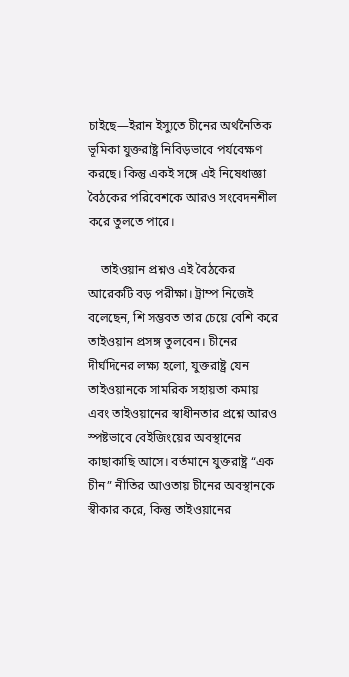চাইছে—ইরান ইস্যুতে চীনের অর্থনৈতিক ভূমিকা যুক্তরাষ্ট্র নিবিড়ভাবে পর্যবেক্ষণ করছে। কিন্তু একই সঙ্গে এই নিষেধাজ্ঞা বৈঠকের পরিবেশকে আরও সংবেদনশীল করে তুলতে পারে।

    তাইওয়ান প্রশ্নও এই বৈঠকের আরেকটি বড় পরীক্ষা। ট্রাম্প নিজেই বলেছেন, শি সম্ভবত তার চেয়ে বেশি করে তাইওয়ান প্রসঙ্গ তুলবেন। চীনের দীর্ঘদিনের লক্ষ্য হলো, যুক্তরাষ্ট্র যেন তাইওয়ানকে সামরিক সহায়তা কমায় এবং তাইওয়ানের স্বাধীনতার প্রশ্নে আরও স্পষ্টভাবে বেইজিংয়ের অবস্থানের কাছাকাছি আসে। বর্তমানে যুক্তরাষ্ট্র “এক চীন” নীতির আওতায় চীনের অবস্থানকে স্বীকার করে, কিন্তু তাইওয়ানের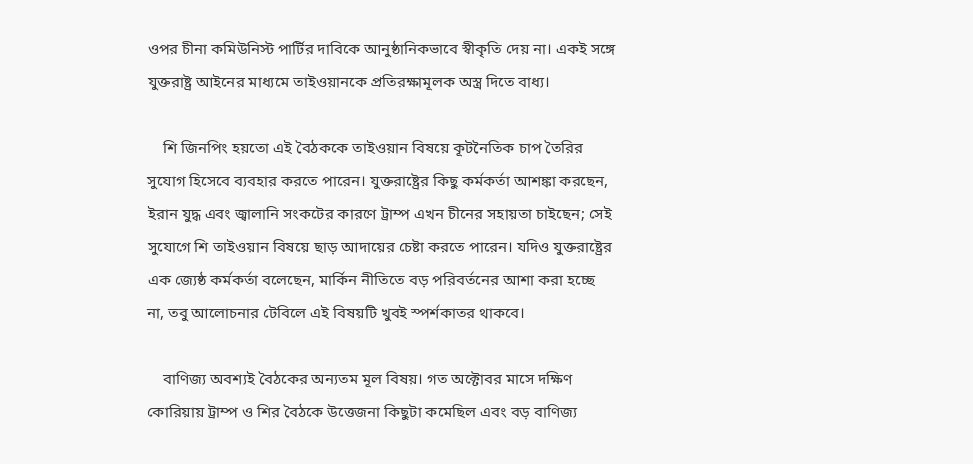ওপর চীনা কমিউনিস্ট পার্টির দাবিকে আনুষ্ঠানিকভাবে স্বীকৃতি দেয় না। একই সঙ্গে যুক্তরাষ্ট্র আইনের মাধ্যমে তাইওয়ানকে প্রতিরক্ষামূলক অস্ত্র দিতে বাধ্য।

    শি জিনপিং হয়তো এই বৈঠককে তাইওয়ান বিষয়ে কূটনৈতিক চাপ তৈরির সুযোগ হিসেবে ব্যবহার করতে পারেন। যুক্তরাষ্ট্রের কিছু কর্মকর্তা আশঙ্কা করছেন, ইরান যুদ্ধ এবং জ্বালানি সংকটের কারণে ট্রাম্প এখন চীনের সহায়তা চাইছেন; সেই সুযোগে শি তাইওয়ান বিষয়ে ছাড় আদায়ের চেষ্টা করতে পারেন। যদিও যুক্তরাষ্ট্রের এক জ্যেষ্ঠ কর্মকর্তা বলেছেন, মার্কিন নীতিতে বড় পরিবর্তনের আশা করা হচ্ছে না, তবু আলোচনার টেবিলে এই বিষয়টি খুবই স্পর্শকাতর থাকবে।

    বাণিজ্য অবশ্যই বৈঠকের অন্যতম মূল বিষয়। গত অক্টোবর মাসে দক্ষিণ কোরিয়ায় ট্রাম্প ও শির বৈঠকে উত্তেজনা কিছুটা কমেছিল এবং বড় বাণিজ্য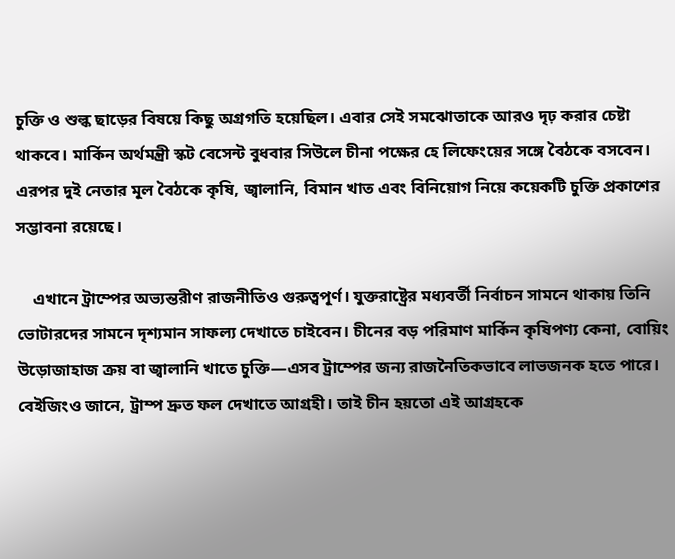চুক্তি ও শুল্ক ছাড়ের বিষয়ে কিছু অগ্রগতি হয়েছিল। এবার সেই সমঝোতাকে আরও দৃঢ় করার চেষ্টা থাকবে। মার্কিন অর্থমন্ত্রী স্কট বেসেন্ট বুধবার সিউলে চীনা পক্ষের হে লিফেংয়ের সঙ্গে বৈঠকে বসবেন। এরপর দুই নেতার মূল বৈঠকে কৃষি, জ্বালানি, বিমান খাত এবং বিনিয়োগ নিয়ে কয়েকটি চুক্তি প্রকাশের সম্ভাবনা রয়েছে।

    এখানে ট্রাম্পের অভ্যন্তরীণ রাজনীতিও গুরুত্বপূর্ণ। যুক্তরাষ্ট্রের মধ্যবর্তী নির্বাচন সামনে থাকায় তিনি ভোটারদের সামনে দৃশ্যমান সাফল্য দেখাতে চাইবেন। চীনের বড় পরিমাণ মার্কিন কৃষিপণ্য কেনা, বোয়িং উড়োজাহাজ ক্রয় বা জ্বালানি খাতে চুক্তি—এসব ট্রাম্পের জন্য রাজনৈতিকভাবে লাভজনক হতে পারে। বেইজিংও জানে, ট্রাম্প দ্রুত ফল দেখাতে আগ্রহী। তাই চীন হয়তো এই আগ্রহকে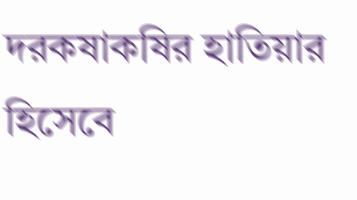দরকষাকষির হাতিয়ার হিসেবে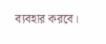ব্যবহার করবে।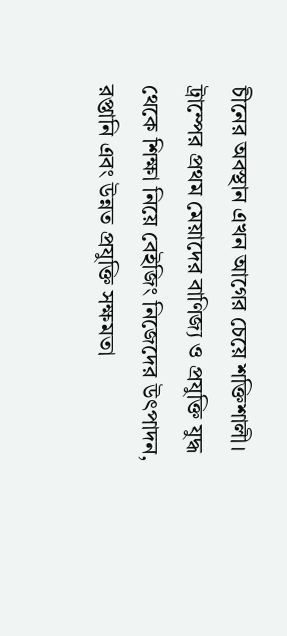চীনের অবস্থান এখন আগের চেয়ে শক্তিশালী। ট্রাম্পের প্রথম মেয়াদের বাণিজ্য ও প্রযুক্তি যুদ্ধ থেকে শিক্ষা নিয়ে বেইজিং নিজেদের উৎপাদন, রপ্তানি এবং উন্নত প্রযুক্তি সক্ষমতা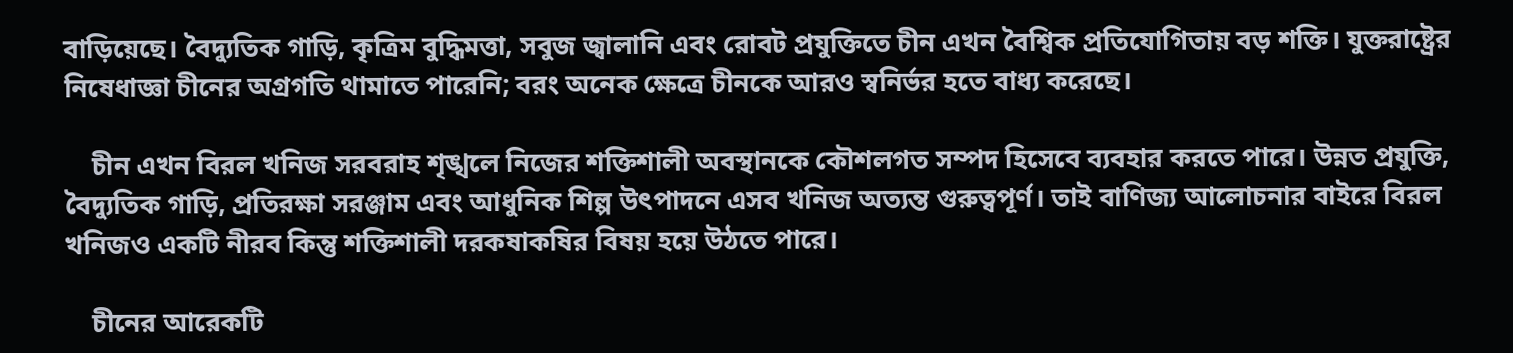বাড়িয়েছে। বৈদ্যুতিক গাড়ি, কৃত্রিম বুদ্ধিমত্তা, সবুজ জ্বালানি এবং রোবট প্রযুক্তিতে চীন এখন বৈশ্বিক প্রতিযোগিতায় বড় শক্তি। যুক্তরাষ্ট্রের নিষেধাজ্ঞা চীনের অগ্রগতি থামাতে পারেনি; বরং অনেক ক্ষেত্রে চীনকে আরও স্বনির্ভর হতে বাধ্য করেছে।

    চীন এখন বিরল খনিজ সরবরাহ শৃঙ্খলে নিজের শক্তিশালী অবস্থানকে কৌশলগত সম্পদ হিসেবে ব্যবহার করতে পারে। উন্নত প্রযুক্তি, বৈদ্যুতিক গাড়ি, প্রতিরক্ষা সরঞ্জাম এবং আধুনিক শিল্প উৎপাদনে এসব খনিজ অত্যন্ত গুরুত্বপূর্ণ। তাই বাণিজ্য আলোচনার বাইরে বিরল খনিজও একটি নীরব কিন্তু শক্তিশালী দরকষাকষির বিষয় হয়ে উঠতে পারে।

    চীনের আরেকটি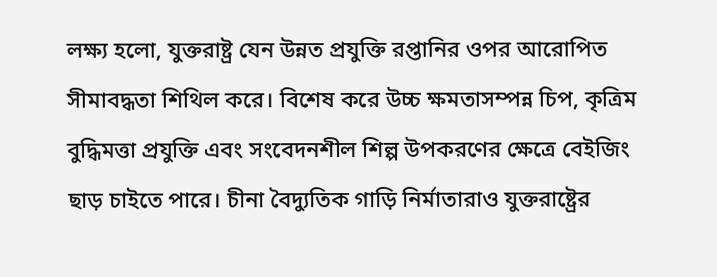লক্ষ্য হলো, যুক্তরাষ্ট্র যেন উন্নত প্রযুক্তি রপ্তানির ওপর আরোপিত সীমাবদ্ধতা শিথিল করে। বিশেষ করে উচ্চ ক্ষমতাসম্পন্ন চিপ, কৃত্রিম বুদ্ধিমত্তা প্রযুক্তি এবং সংবেদনশীল শিল্প উপকরণের ক্ষেত্রে বেইজিং ছাড় চাইতে পারে। চীনা বৈদ্যুতিক গাড়ি নির্মাতারাও যুক্তরাষ্ট্রের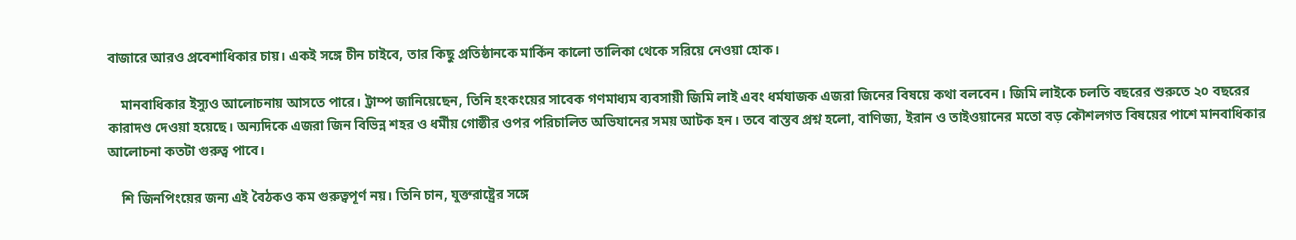বাজারে আরও প্রবেশাধিকার চায়। একই সঙ্গে চীন চাইবে, তার কিছু প্রতিষ্ঠানকে মার্কিন কালো তালিকা থেকে সরিয়ে নেওয়া হোক।

    মানবাধিকার ইস্যুও আলোচনায় আসতে পারে। ট্রাম্প জানিয়েছেন, তিনি হংকংয়ের সাবেক গণমাধ্যম ব্যবসায়ী জিমি লাই এবং ধর্মযাজক এজরা জিনের বিষয়ে কথা বলবেন। জিমি লাইকে চলতি বছরের শুরুতে ২০ বছরের কারাদণ্ড দেওয়া হয়েছে। অন্যদিকে এজরা জিন বিভিন্ন শহর ও ধর্মীয় গোষ্ঠীর ওপর পরিচালিত অভিযানের সময় আটক হন। তবে বাস্তব প্রশ্ন হলো, বাণিজ্য, ইরান ও তাইওয়ানের মতো বড় কৌশলগত বিষয়ের পাশে মানবাধিকার আলোচনা কতটা গুরুত্ব পাবে।

    শি জিনপিংয়ের জন্য এই বৈঠকও কম গুরুত্বপূর্ণ নয়। তিনি চান, যুক্তরাষ্ট্রের সঙ্গে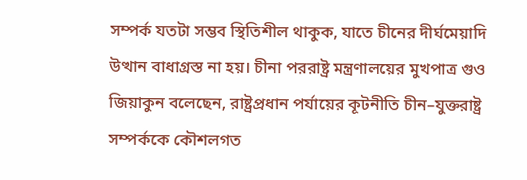সম্পর্ক যতটা সম্ভব স্থিতিশীল থাকুক, যাতে চীনের দীর্ঘমেয়াদি উত্থান বাধাগ্রস্ত না হয়। চীনা পররাষ্ট্র মন্ত্রণালয়ের মুখপাত্র গুও জিয়াকুন বলেছেন, রাষ্ট্রপ্রধান পর্যায়ের কূটনীতি চীন–যুক্তরাষ্ট্র সম্পর্ককে কৌশলগত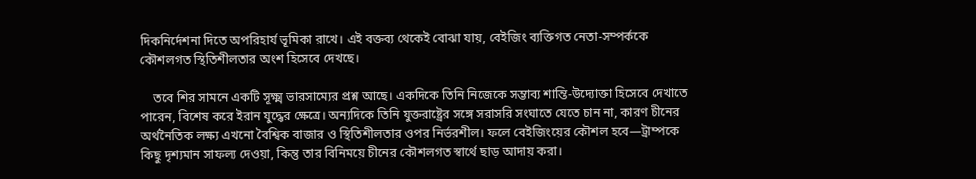দিকনির্দেশনা দিতে অপরিহার্য ভূমিকা রাখে। এই বক্তব্য থেকেই বোঝা যায়, বেইজিং ব্যক্তিগত নেতা-সম্পর্ককে কৌশলগত স্থিতিশীলতার অংশ হিসেবে দেখছে।

    তবে শির সামনে একটি সূক্ষ্ম ভারসাম্যের প্রশ্ন আছে। একদিকে তিনি নিজেকে সম্ভাব্য শান্তি-উদ্যোক্তা হিসেবে দেখাতে পারেন, বিশেষ করে ইরান যুদ্ধের ক্ষেত্রে। অন্যদিকে তিনি যুক্তরাষ্ট্রের সঙ্গে সরাসরি সংঘাতে যেতে চান না, কারণ চীনের অর্থনৈতিক লক্ষ্য এখনো বৈশ্বিক বাজার ও স্থিতিশীলতার ওপর নির্ভরশীল। ফলে বেইজিংয়ের কৌশল হবে—ট্রাম্পকে কিছু দৃশ্যমান সাফল্য দেওয়া, কিন্তু তার বিনিময়ে চীনের কৌশলগত স্বার্থে ছাড় আদায় করা।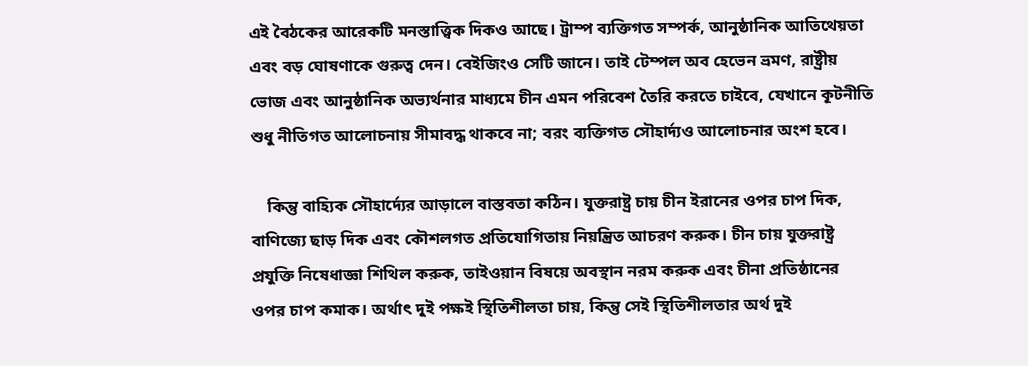এই বৈঠকের আরেকটি মনস্তাত্ত্বিক দিকও আছে। ট্রাম্প ব্যক্তিগত সম্পর্ক, আনুষ্ঠানিক আতিথেয়তা এবং বড় ঘোষণাকে গুরুত্ব দেন। বেইজিংও সেটি জানে। তাই টেম্পল অব হেভেন ভ্রমণ, রাষ্ট্রীয় ভোজ এবং আনুষ্ঠানিক অভ্যর্থনার মাধ্যমে চীন এমন পরিবেশ তৈরি করতে চাইবে, যেখানে কূটনীতি শুধু নীতিগত আলোচনায় সীমাবদ্ধ থাকবে না; বরং ব্যক্তিগত সৌহার্দ্যও আলোচনার অংশ হবে।

    কিন্তু বাহ্যিক সৌহার্দ্যের আড়ালে বাস্তবতা কঠিন। যুক্তরাষ্ট্র চায় চীন ইরানের ওপর চাপ দিক, বাণিজ্যে ছাড় দিক এবং কৌশলগত প্রতিযোগিতায় নিয়ন্ত্রিত আচরণ করুক। চীন চায় যুক্তরাষ্ট্র প্রযুক্তি নিষেধাজ্ঞা শিথিল করুক, তাইওয়ান বিষয়ে অবস্থান নরম করুক এবং চীনা প্রতিষ্ঠানের ওপর চাপ কমাক। অর্থাৎ দুই পক্ষই স্থিতিশীলতা চায়, কিন্তু সেই স্থিতিশীলতার অর্থ দুই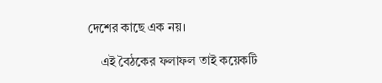দেশের কাছে এক নয়।

    এই বৈঠকের ফলাফল তাই কয়েকটি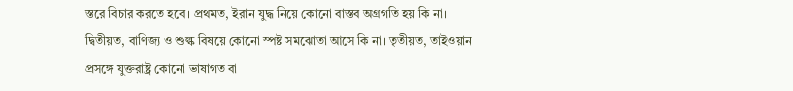স্তরে বিচার করতে হবে। প্রথমত, ইরান যুদ্ধ নিয়ে কোনো বাস্তব অগ্রগতি হয় কি না। দ্বিতীয়ত, বাণিজ্য ও শুল্ক বিষয়ে কোনো স্পষ্ট সমঝোতা আসে কি না। তৃতীয়ত, তাইওয়ান প্রসঙ্গে যুক্তরাষ্ট্র কোনো ভাষাগত বা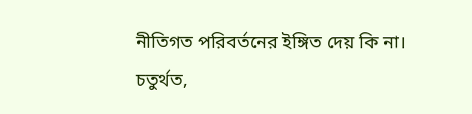নীতিগত পরিবর্তনের ইঙ্গিত দেয় কি না। চতুর্থত,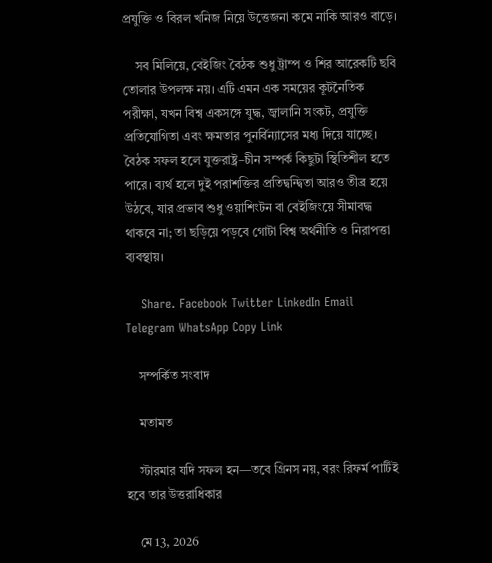প্রযুক্তি ও বিরল খনিজ নিয়ে উত্তেজনা কমে নাকি আরও বাড়ে।

    সব মিলিয়ে, বেইজিং বৈঠক শুধু ট্রাম্প ও শির আরেকটি ছবি তোলার উপলক্ষ নয়। এটি এমন এক সময়ের কূটনৈতিক পরীক্ষা, যখন বিশ্ব একসঙ্গে যুদ্ধ, জ্বালানি সংকট, প্রযুক্তি প্রতিযোগিতা এবং ক্ষমতার পুনর্বিন্যাসের মধ্য দিয়ে যাচ্ছে। বৈঠক সফল হলে যুক্তরাষ্ট্র–চীন সম্পর্ক কিছুটা স্থিতিশীল হতে পারে। ব্যর্থ হলে দুই পরাশক্তির প্রতিদ্বন্দ্বিতা আরও তীব্র হয়ে উঠবে, যার প্রভাব শুধু ওয়াশিংটন বা বেইজিংয়ে সীমাবদ্ধ থাকবে না; তা ছড়িয়ে পড়বে গোটা বিশ্ব অর্থনীতি ও নিরাপত্তা ব্যবস্থায়।

    Share. Facebook Twitter LinkedIn Email Telegram WhatsApp Copy Link

    সম্পর্কিত সংবাদ

    মতামত

    স্টারমার যদি সফল হন—তবে গ্রিনস নয়, বরং রিফর্ম পার্টিই হবে তার উত্তরাধিকার

    মে 13, 2026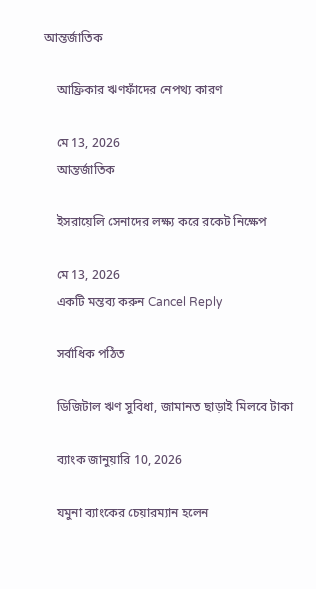আন্তর্জাতিক

    আফ্রিকার ঋণফাঁদের নেপথ্য কারণ

    মে 13, 2026
    আন্তর্জাতিক

    ইসরায়েলি সেনাদের লক্ষ্য করে রকেট নিক্ষেপ

    মে 13, 2026
    একটি মন্তব্য করুন Cancel Reply

    সর্বাধিক পঠিত

    ডিজিটাল ঋণ সুবিধা, জামানত ছাড়াই মিলবে টাকা

    ব্যাংক জানুয়ারি 10, 2026

    যমুনা ব্যাংকের চেয়ারম্যান হলেন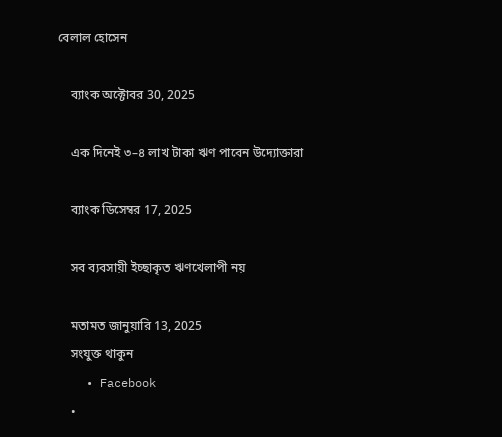বেলাল হোসেন

    ব্যাংক অক্টোবর 30, 2025

    এক দিনেই ৩–৪ লাখ টাকা ঋণ পাবেন উদ্যোক্তারা

    ব্যাংক ডিসেম্বর 17, 2025

    সব ব্যবসায়ী ইচ্ছাকৃত ঋণখেলাপী নয়

    মতামত জানুয়ারি 13, 2025
    সংযুক্ত থাকুন
    • Facebook
    •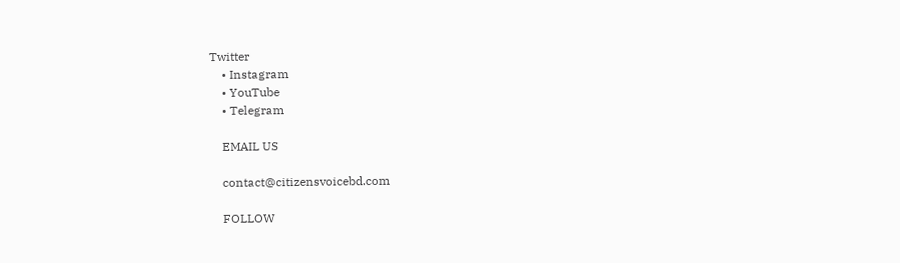Twitter
    • Instagram
    • YouTube
    • Telegram

    EMAIL US

    contact@citizensvoicebd.com

    FOLLOW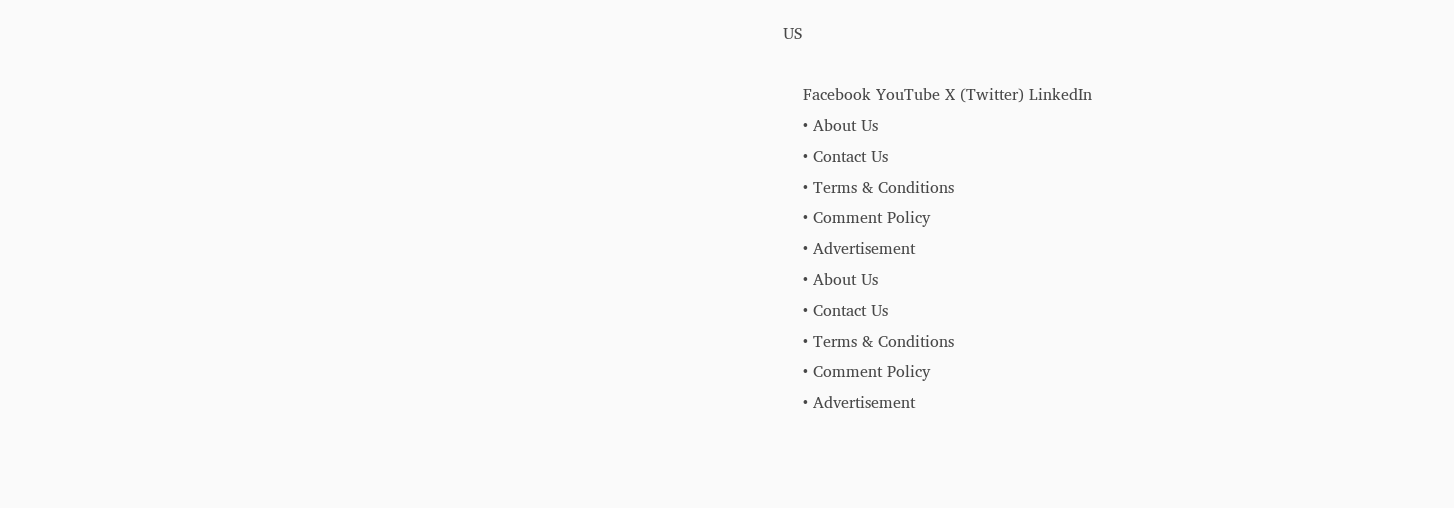US

    Facebook YouTube X (Twitter) LinkedIn
    • About Us
    • Contact Us
    • Terms & Conditions
    • Comment Policy
    • Advertisement
    • About Us
    • Contact Us
    • Terms & Conditions
    • Comment Policy
    • Advertisement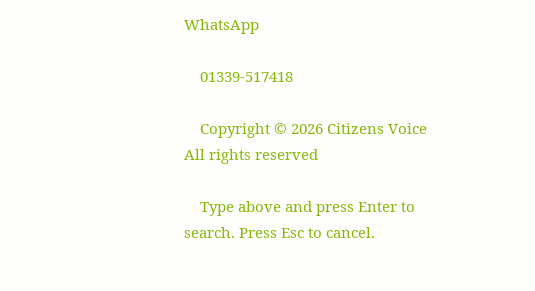WhatsApp

    01339-517418

    Copyright © 2026 Citizens Voice All rights reserved

    Type above and press Enter to search. Press Esc to cancel.